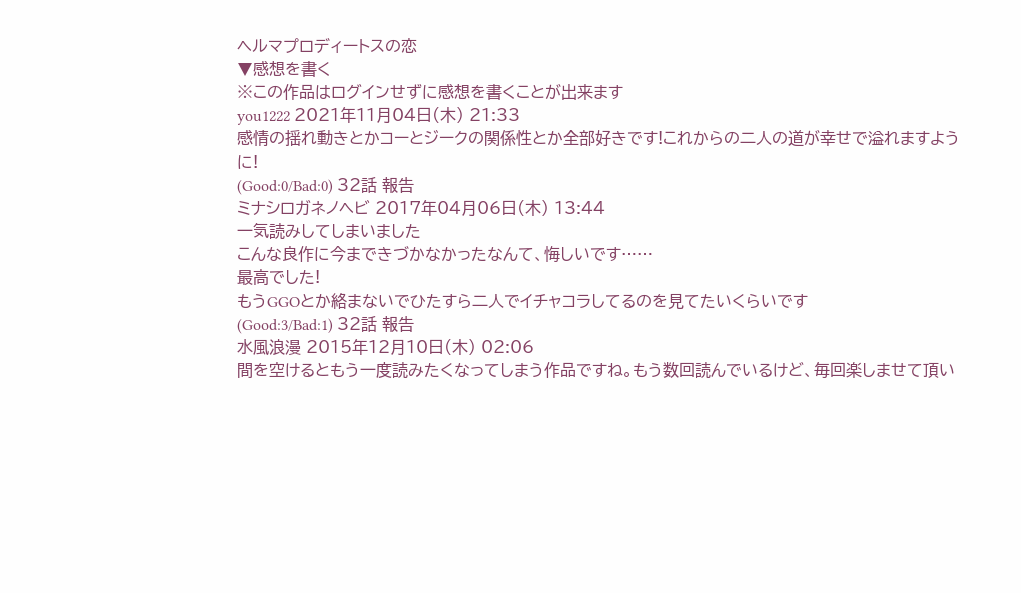ヘルマプロディートスの恋
▼感想を書く
※この作品はログインせずに感想を書くことが出来ます
you1222 2021年11月04日(木) 21:33
感情の揺れ動きとかコーとジークの関係性とか全部好きです!これからの二人の道が幸せで溢れますように!
(Good:0/Bad:0) 32話 報告
ミナシロガネノヘビ 2017年04月06日(木) 13:44
一気読みしてしまいました
こんな良作に今まできづかなかったなんて、悔しいです……
最高でした!
もうGGOとか絡まないでひたすら二人でイチャコラしてるのを見てたいくらいです
(Good:3/Bad:1) 32話 報告
水風浪漫 2015年12月10日(木) 02:06
間を空けるともう一度読みたくなってしまう作品ですね。もう数回読んでいるけど、毎回楽しませて頂い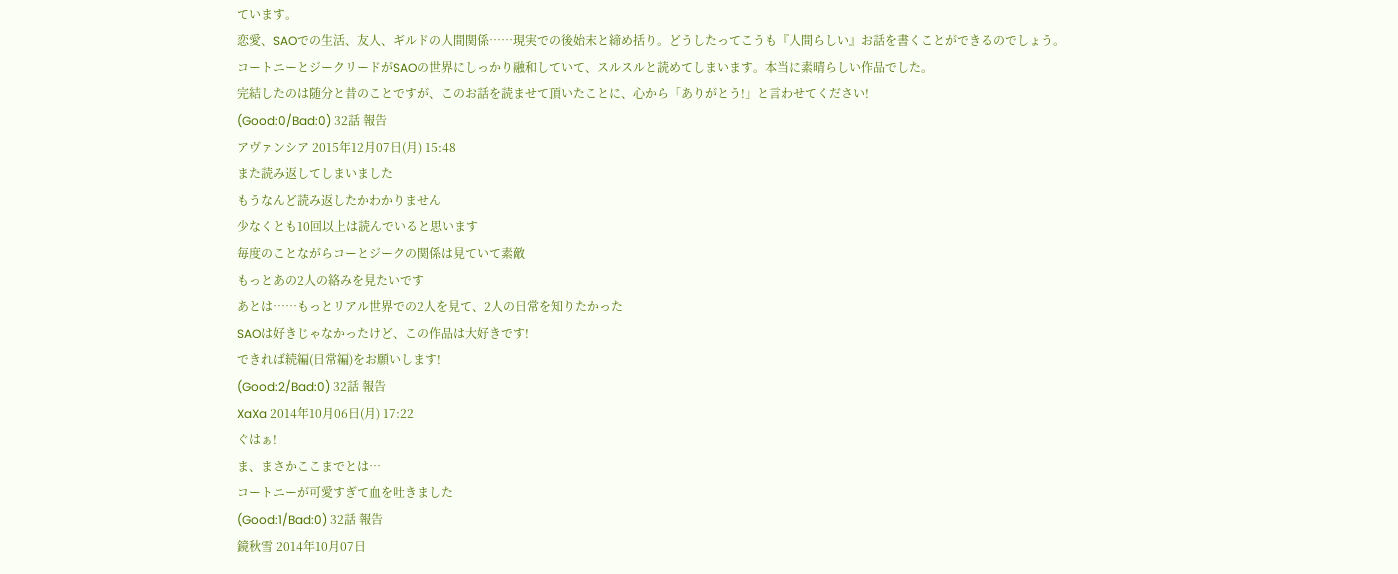ています。
恋愛、SAOでの生活、友人、ギルドの人間関係……現実での後始末と締め括り。どうしたってこうも『人間らしい』お話を書くことができるのでしょう。
コートニーとジークリードがSAOの世界にしっかり融和していて、スルスルと読めてしまいます。本当に素晴らしい作品でした。
完結したのは随分と昔のことですが、このお話を読ませて頂いたことに、心から「ありがとう!」と言わせてください!
(Good:0/Bad:0) 32話 報告
アヴァンシア 2015年12月07日(月) 15:48
また読み返してしまいました
もうなんど読み返したかわかりません
少なくとも10回以上は読んでいると思います
毎度のことながらコーとジークの関係は見ていて素敵
もっとあの2人の絡みを見たいです
あとは……もっとリアル世界での2人を見て、2人の日常を知りたかった
SAOは好きじゃなかったけど、この作品は大好きです!
できれば続編(日常編)をお願いします!
(Good:2/Bad:0) 32話 報告
XaXa 2014年10月06日(月) 17:22
ぐはぁ!
ま、まさかここまでとは…
コートニーが可愛すぎて血を吐きました
(Good:1/Bad:0) 32話 報告
鏡秋雪 2014年10月07日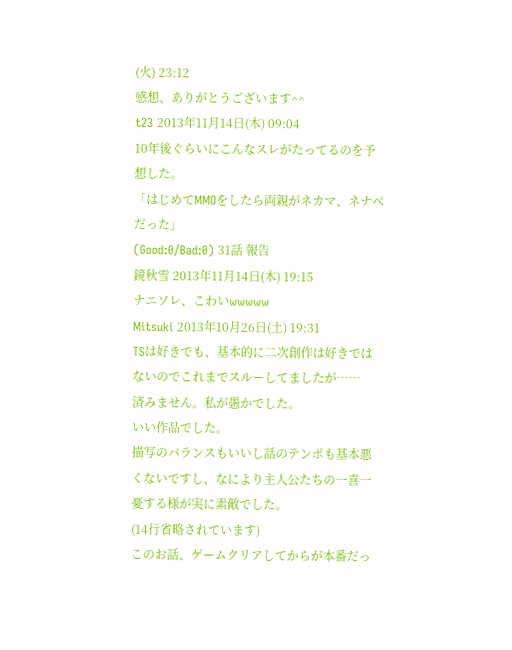(火) 23:12
感想、ありがとうございます^^
t23 2013年11月14日(木) 09:04
10年後ぐらいにこんなスレがたってるのを予想した。
「はじめてMMOをしたら両親がネカマ、ネナベだった」
(Good:0/Bad:0) 31話 報告
鏡秋雪 2013年11月14日(木) 19:15
ナニソレ、こわいwwwww
Mitsuki 2013年10月26日(土) 19:31
TSは好きでも、基本的に二次創作は好きではないのでこれまでスルーしてましたが……
済みません。私が愚かでした。
いい作品でした。
描写のバランスもいいし話のテンポも基本悪くないですし、なにより主人公たちの一喜一憂する様が実に素敵でした。
(14行省略されています)
このお話、ゲームクリアしてからが本番だっ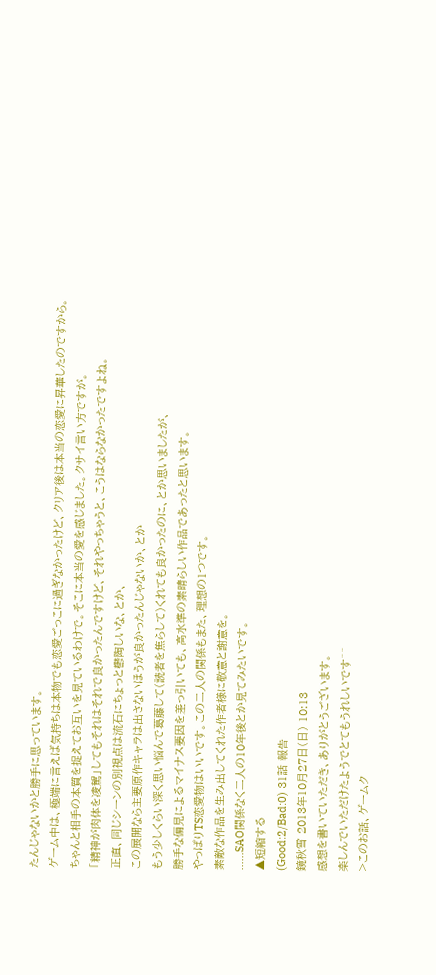たんじゃないかと勝手に思っています。
ゲーム中は、極端に言えば気持ちは本物でも恋愛ごっこに過ぎなかったけど、クリア後は本当の恋愛に昇華したのですから。
ちゃんと相手の本質を捉えてお互いを見ているわけで。そこに本当の愛を感じました。クサイ言い方ですが。
「精神が肉体を凌駕」してもそれはそれで良かったんですけど、それやっちゃうと、こうはならなかったですよね。
正直、同じシーンの別視点は流石にちょっと鬱陶しいな、とか、
この展開なら主要原作キャラは出さないほうが良かったんじゃないか、とか
もう少しくらい深く思い悩んで葛藤して(読者を焦らして)くれても良かったのに、とか思いましたが、
勝手な偏見によるマイナス要因を差っ引いても、高水準の素晴らしい作品であったと思います。
やっぱりTS恋愛物はいいです。この二人の関係もまた、理想の1つです。
素敵な作品を生み出してくれた作者様に敬意と謝意を。
......SAO関係なく二人の10年後とか見てみたいです。
▲短縮する
(Good:2/Bad:0) 31話 報告
鏡秋雪 2013年10月27日(日) 10:13
感想を書いていただき、ありがとうございます。
楽しんでいただけたようでとてもうれしいです^^
>このお話、ゲームク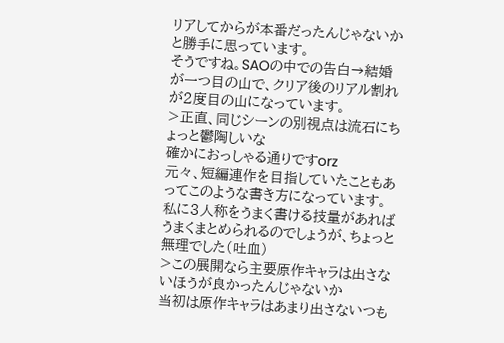リアしてからが本番だったんじゃないかと勝手に思っています。
そうですね。SAOの中での告白→結婚が一つ目の山で、クリア後のリアル割れが2度目の山になっています。
>正直、同じシーンの別視点は流石にちょっと鬱陶しいな
確かにおっしゃる通りですorz
元々、短編連作を目指していたこともあってこのような書き方になっています。
私に3人称をうまく書ける技量があればうまくまとめられるのでしょうが、ちょっと無理でした(吐血)
>この展開なら主要原作キャラは出さないほうが良かったんじゃないか
当初は原作キャラはあまり出さないつも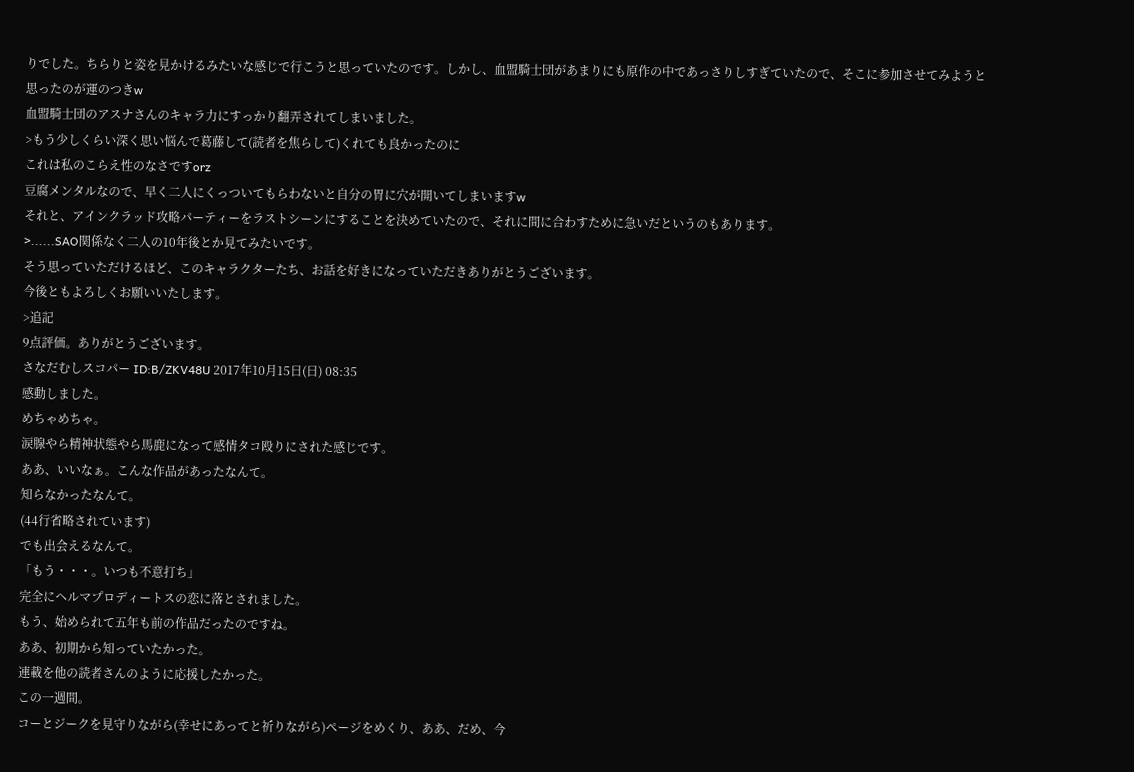りでした。ちらりと姿を見かけるみたいな感じで行こうと思っていたのです。しかし、血盟騎士団があまりにも原作の中であっさりしすぎていたので、そこに参加させてみようと思ったのが運のつきw
血盟騎士団のアスナさんのキャラ力にすっかり翻弄されてしまいました。
>もう少しくらい深く思い悩んで葛藤して(読者を焦らして)くれても良かったのに
これは私のこらえ性のなさですorz
豆腐メンタルなので、早く二人にくっついてもらわないと自分の胃に穴が開いてしまいますw
それと、アインクラッド攻略パーティーをラストシーンにすることを決めていたので、それに間に合わすために急いだというのもあります。
>......SAO関係なく二人の10年後とか見てみたいです。
そう思っていただけるほど、このキャラクターたち、お話を好きになっていただきありがとうございます。
今後ともよろしくお願いいたします。
>追記
9点評価。ありがとうございます。
さなだむしスコパー ID:B/ZKV48U 2017年10月15日(日) 08:35
感動しました。
めちゃめちゃ。
涙腺やら精神状態やら馬鹿になって感情タコ殴りにされた感じです。
ああ、いいなぁ。こんな作品があったなんて。
知らなかったなんて。
(44行省略されています)
でも出会えるなんて。
「もう・・・。いつも不意打ち」
完全にヘルマプロディートスの恋に落とされました。
もう、始められて五年も前の作品だったのですね。
ああ、初期から知っていたかった。
連載を他の読者さんのように応援したかった。
この一週間。
コーとジークを見守りながら(幸せにあってと祈りながら)ページをめくり、ああ、だめ、今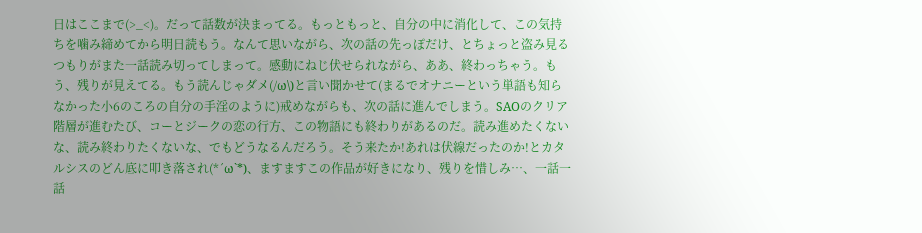日はここまで(>_<)。だって話数が決まってる。もっともっと、自分の中に消化して、この気持ちを噛み締めてから明日読もう。なんて思いながら、次の話の先っぽだけ、とちょっと盗み見るつもりがまた一話読み切ってしまって。感動にねじ伏せられながら、ああ、終わっちゃう。もう、残りが見えてる。もう読んじゃダメ(/ω\)と言い聞かせて(まるでオナニーという単語も知らなかった小6のころの自分の手淫のように)戒めながらも、次の話に進んでしまう。SAOのクリア階層が進むたび、コーとジークの恋の行方、この物語にも終わりがあるのだ。読み進めたくないな、読み終わりたくないな、でもどうなるんだろう。そう来たか!あれは伏線だったのか!とカタルシスのどん底に叩き落され(*´ω`*)、ますますこの作品が好きになり、残りを惜しみ…、一話一話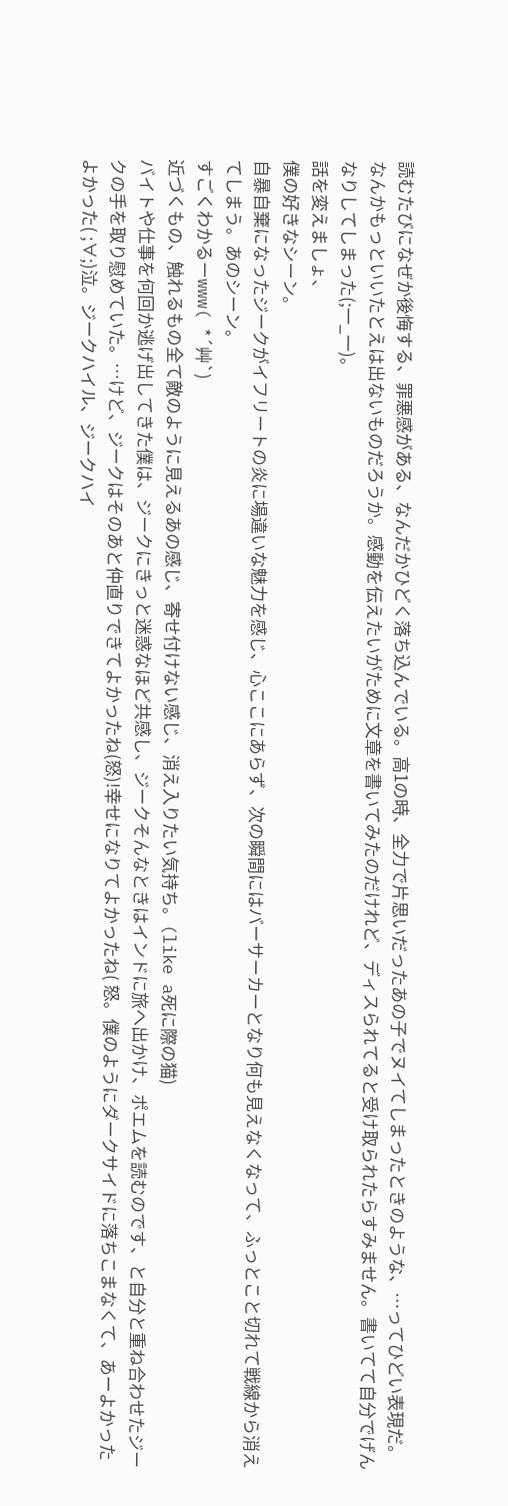読むたびになぜか後悔する、罪悪感がある、なんだかひどく落ち込んでいる。高1の時、全力で片思いだったあの子でヌイてしまったときのような、…ってひどい表現だ。なんかもっといいたとえは出ないものだろうか。感動を伝えたいがために文章を書いてみたのだけれど、ディスられてると受け取られたらすみません。書いてて自分でげんなりしてしまった(;一_一)。
話を変えましょ、
僕の好きなシーン。
自暴自棄になったジークがイフリートの炎に場違いな魅力を感じ、心ここにあらず、次の瞬間にはバーサーカーとなり何も見えなくなって、ふっとこと切れて戦線から消えてしまう。あのシーン。
すごくわかるーwww( *´艸`)
近づくもの、触れるもの全て敵のように見えるあの感じ、寄せ付けない感じ、消え入りたい気持ち。(like a死に際の猫)
バイトや仕事を何回か逃げ出してきた僕は、ジークにきっと迷惑なほど共感し、ジークそんなときはインドに旅へ出かけ、ポエムを読むのです、と自分と重ね合わせたジークの手を取り慰めていた。…けど、ジークはそのあと仲直りできてよかったね(怒)!幸せになりてよかったね( 怒。僕のようにダークサイドに落ちこまなくて、あーよかったよかった( ;∀;)泣。ジークハイル、ジークハイ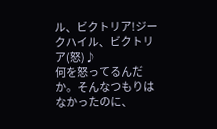ル、ビクトリア!ジークハイル、ビクトリア(怒)♪
何を怒ってるんだか。そんなつもりはなかったのに、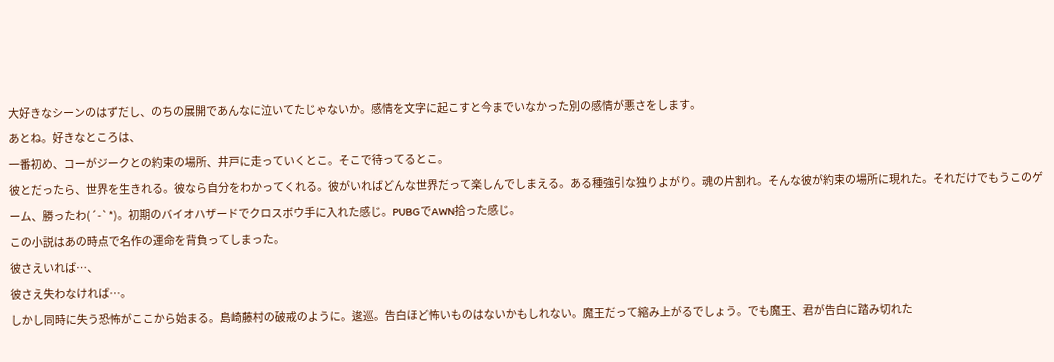大好きなシーンのはずだし、のちの展開であんなに泣いてたじゃないか。感情を文字に起こすと今までいなかった別の感情が悪さをします。
あとね。好きなところは、
一番初め、コーがジークとの約束の場所、井戸に走っていくとこ。そこで待ってるとこ。
彼とだったら、世界を生きれる。彼なら自分をわかってくれる。彼がいればどんな世界だって楽しんでしまえる。ある種強引な独りよがり。魂の片割れ。そんな彼が約束の場所に現れた。それだけでもうこのゲーム、勝ったわ(´-`*)。初期のバイオハザードでクロスボウ手に入れた感じ。PUBGでAWN拾った感じ。
この小説はあの時点で名作の運命を背負ってしまった。
彼さえいれば…、
彼さえ失わなければ…。
しかし同時に失う恐怖がここから始まる。島崎藤村の破戒のように。逡巡。告白ほど怖いものはないかもしれない。魔王だって縮み上がるでしょう。でも魔王、君が告白に踏み切れた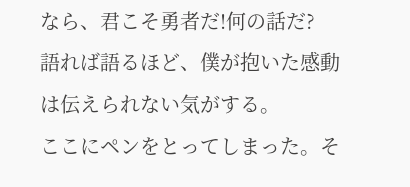なら、君こそ勇者だ!何の話だ?
語れば語るほど、僕が抱いた感動は伝えられない気がする。
ここにペンをとってしまった。そ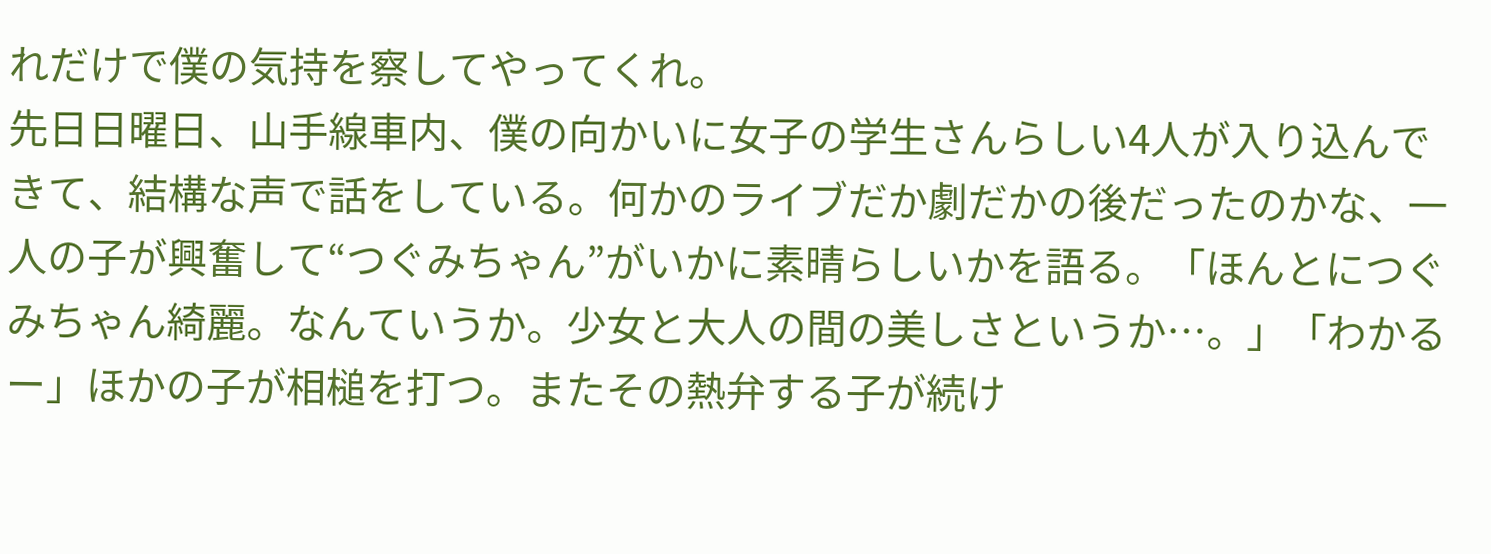れだけで僕の気持を察してやってくれ。
先日日曜日、山手線車内、僕の向かいに女子の学生さんらしい4人が入り込んできて、結構な声で話をしている。何かのライブだか劇だかの後だったのかな、一人の子が興奮して“つぐみちゃん”がいかに素晴らしいかを語る。「ほんとにつぐみちゃん綺麗。なんていうか。少女と大人の間の美しさというか…。」「わかるー」ほかの子が相槌を打つ。またその熱弁する子が続け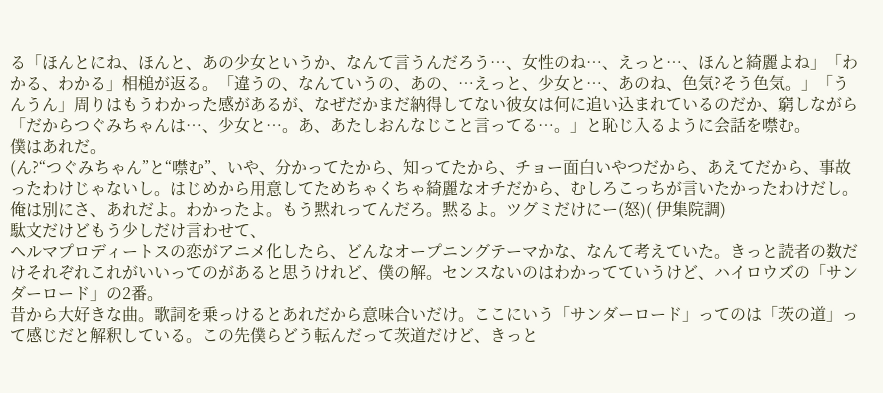る「ほんとにね、ほんと、あの少女というか、なんて言うんだろう…、女性のね…、えっと…、ほんと綺麗よね」「わかる、わかる」相槌が返る。「違うの、なんていうの、あの、…えっと、少女と…、あのね、色気?そう色気。」「うんうん」周りはもうわかった感があるが、なぜだかまだ納得してない彼女は何に追い込まれているのだか、窮しながら「だからつぐみちゃんは…、少女と…。あ、あたしおんなじこと言ってる…。」と恥じ入るように会話を噤む。
僕はあれだ。
(ん?“つぐみちゃん”と“噤む”、いや、分かってたから、知ってたから、チョー面白いやつだから、あえてだから、事故ったわけじゃないし。はじめから用意してためちゃくちゃ綺麗なオチだから、むしろこっちが言いたかったわけだし。俺は別にさ、あれだよ。わかったよ。もう黙れってんだろ。黙るよ。ツグミだけにー(怒)( 伊集院調)
駄文だけどもう少しだけ言わせて、
ヘルマプロディートスの恋がアニメ化したら、どんなオープニングテーマかな、なんて考えていた。きっと読者の数だけそれぞれこれがいいってのがあると思うけれど、僕の解。センスないのはわかってていうけど、ハイロウズの「サンダーロード」の2番。
昔から大好きな曲。歌詞を乗っけるとあれだから意味合いだけ。ここにいう「サンダーロード」ってのは「茨の道」って感じだと解釈している。この先僕らどう転んだって茨道だけど、きっと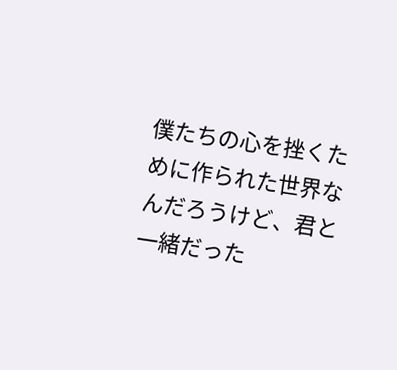僕たちの心を挫くために作られた世界なんだろうけど、君と一緒だった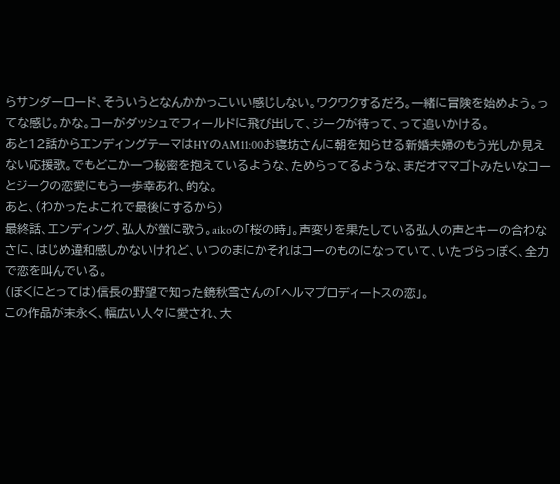らサンダーロード、そういうとなんかかっこいい感じしない。ワクワクするだろ。一緒に冒険を始めよう。ってな感じ。かな。コーがダッシュでフィールドに飛び出して、ジークが待って、って追いかける。
あと12話からエンディングテーマはHYのAM11:00お寝坊さんに朝を知らせる新婚夫婦のもう光しか見えない応援歌。でもどこか一つ秘密を抱えているような、ためらってるような、まだオママゴトみたいなコーとジークの恋愛にもう一歩幸あれ、的な。
あと、(わかったよこれで最後にするから)
最終話、エンディング、弘人が螢に歌う。aikoの「桜の時」。声変りを果たしている弘人の声とキーの合わなさに、はじめ違和感しかないけれど、いつのまにかそれはコーのものになっていて、いたづらっぽく、全力で恋を叫んでいる。
(ぼくにとっては)信長の野望で知った鏡秋雪さんの「ヘルマプロディートスの恋」。
この作品が末永く、幅広い人々に愛され、大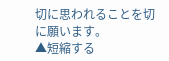切に思われることを切に願います。
▲短縮する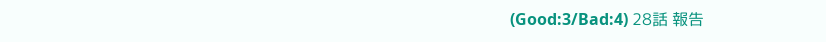(Good:3/Bad:4) 28話 報告